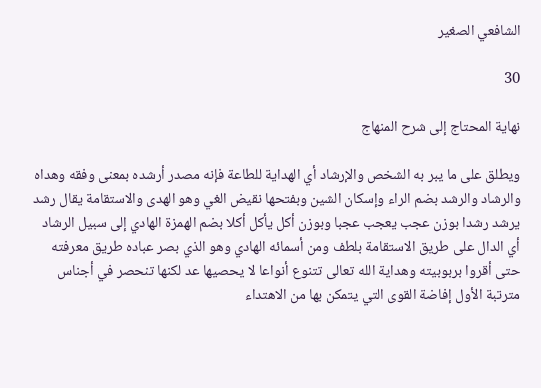الشافعي الصغير

30

نهاية المحتاج إلى شرح المنهاج

ويطلق على ما يبر به الشخص والإرشاد أي الهداية للطاعة فإنه مصدر أرشده بمعنى وفقه وهداه والرشاد والرشد بضم الراء وإسكان الشين وبفتحها نقيض الغي وهو الهدى والاستقامة يقال رشد يرشد رشدا بوزن عجب يعجب عجبا وبوزن أكل يأكل أكلا بضم الهمزة الهادي إلى سبيل الرشاد أي الدال على طريق الاستقامة بلطف ومن أسمائه الهادي وهو الذي بصر عباده طريق معرفته حتى أقروا بربوبيته وهداية الله تعالى تتنوع أنواعا لا يحصيها عد لكنها تنحصر في أجناس مترتبة الأول إفاضة القوى التي يتمكن بها من الاهتداء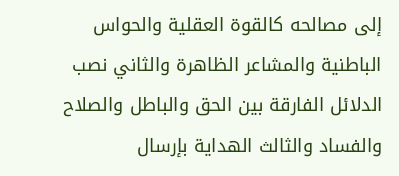إلى مصالحه كالقوة العقلية والحواس الباطنية والمشاعر الظاهرة والثاني نصب الدلائل الفارقة بين الحق والباطل والصلاح والفساد والثالث الهداية بإرسال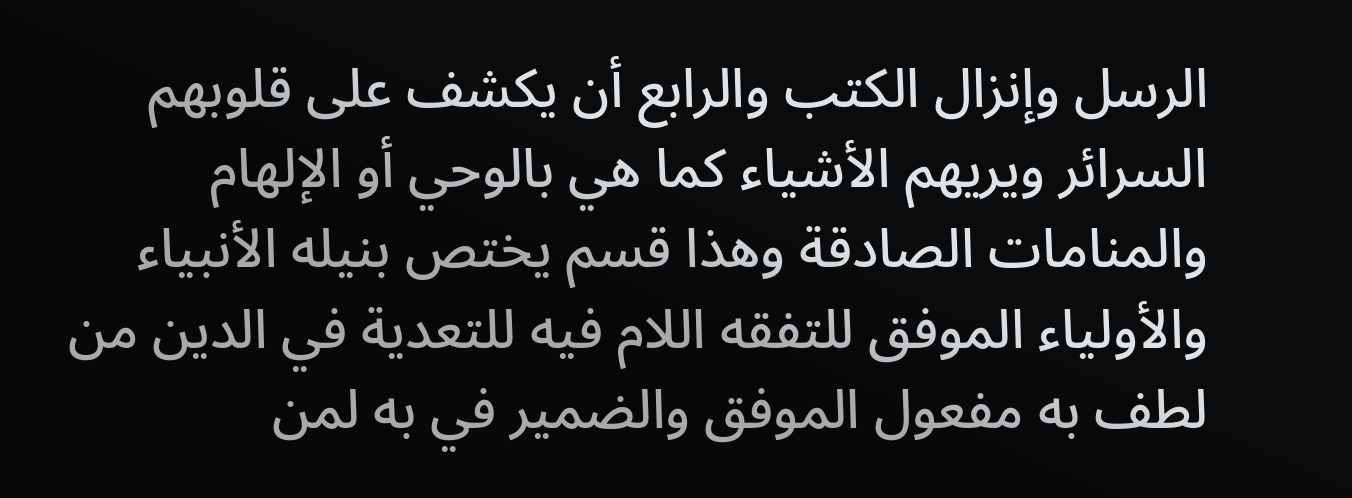الرسل وإنزال الكتب والرابع أن يكشف على قلوبهم السرائر ويريهم الأشياء كما هي بالوحي أو الإلهام والمنامات الصادقة وهذا قسم يختص بنيله الأنبياء والأولياء الموفق للتفقه اللام فيه للتعدية في الدين من لطف به مفعول الموفق والضمير في به لمن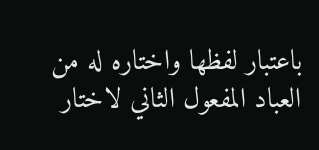باعتبار لفظها واختاره له من العباد المفعول الثاني لاختار